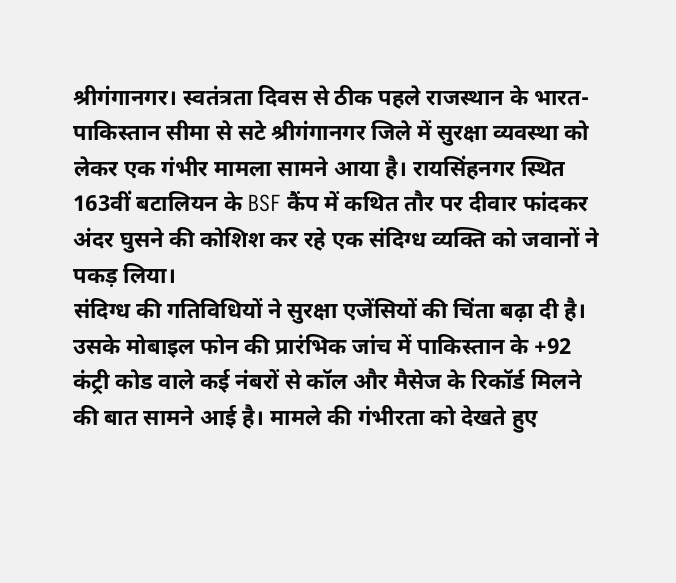श्रीगंगानगर। स्वतंत्रता दिवस से ठीक पहले राजस्थान के भारत-पाकिस्तान सीमा से सटे श्रीगंगानगर जिले में सुरक्षा व्यवस्था को लेकर एक गंभीर मामला सामने आया है। रायसिंहनगर स्थित 163वीं बटालियन के BSF कैंप में कथित तौर पर दीवार फांदकर अंदर घुसने की कोशिश कर रहे एक संदिग्ध व्यक्ति को जवानों ने पकड़ लिया।
संदिग्ध की गतिविधियों ने सुरक्षा एजेंसियों की चिंता बढ़ा दी है। उसके मोबाइल फोन की प्रारंभिक जांच में पाकिस्तान के +92 कंट्री कोड वाले कई नंबरों से कॉल और मैसेज के रिकॉर्ड मिलने की बात सामने आई है। मामले की गंभीरता को देखते हुए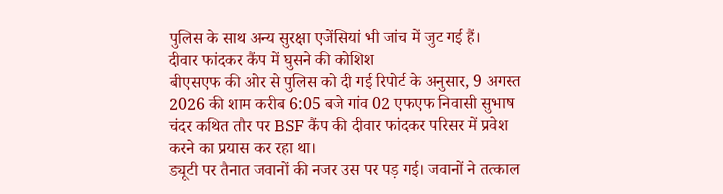पुलिस के साथ अन्य सुरक्षा एजेंसियां भी जांच में जुट गई हैं।
दीवार फांदकर कैंप में घुसने की कोशिश
बीएसएफ की ओर से पुलिस को दी गई रिपोर्ट के अनुसार, 9 अगस्त 2026 की शाम करीब 6:05 बजे गांव 02 एफएफ निवासी सुभाष चंदर कथित तौर पर BSF कैंप की दीवार फांदकर परिसर में प्रवेश करने का प्रयास कर रहा था।
ड्यूटी पर तैनात जवानों की नजर उस पर पड़ गई। जवानों ने तत्काल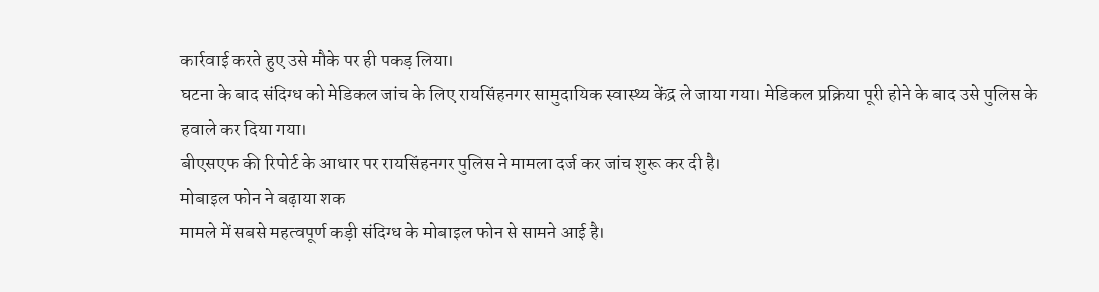कार्रवाई करते हुए उसे मौके पर ही पकड़ लिया।
घटना के बाद संदिग्ध को मेडिकल जांच के लिए रायसिंहनगर सामुदायिक स्वास्थ्य केंद्र ले जाया गया। मेडिकल प्रक्रिया पूरी होने के बाद उसे पुलिस के हवाले कर दिया गया।
बीएसएफ की रिपोर्ट के आधार पर रायसिंहनगर पुलिस ने मामला दर्ज कर जांच शुरू कर दी है।
मोबाइल फोन ने बढ़ाया शक
मामले में सबसे महत्वपूर्ण कड़ी संदिग्ध के मोबाइल फोन से सामने आई है।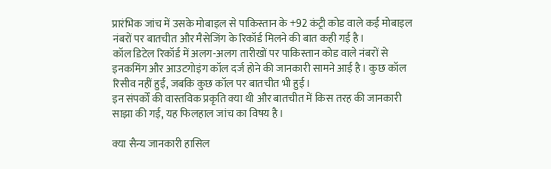प्रारंभिक जांच में उसके मोबाइल से पाकिस्तान के +92 कंट्री कोड वाले कई मोबाइल नंबरों पर बातचीत और मैसेजिंग के रिकॉर्ड मिलने की बात कही गई है।
कॉल डिटेल रिकॉर्ड में अलग-अलग तारीखों पर पाकिस्तान कोड वाले नंबरों से इनकमिंग और आउटगोइंग कॉल दर्ज होने की जानकारी सामने आई है। कुछ कॉल रिसीव नहीं हुईं, जबकि कुछ कॉल पर बातचीत भी हुई।
इन संपर्कों की वास्तविक प्रकृति क्या थी और बातचीत में किस तरह की जानकारी साझा की गई, यह फिलहाल जांच का विषय है।

क्या सैन्य जानकारी हासिल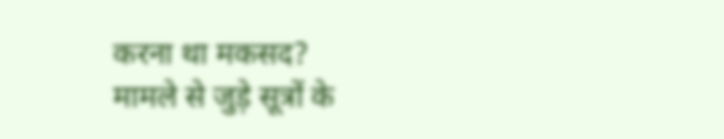करना था मकसद?
मामले से जुड़े सूत्रों के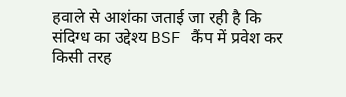हवाले से आशंका जताई जा रही है कि संदिग्ध का उद्देश्य BSF कैंप में प्रवेश कर किसी तरह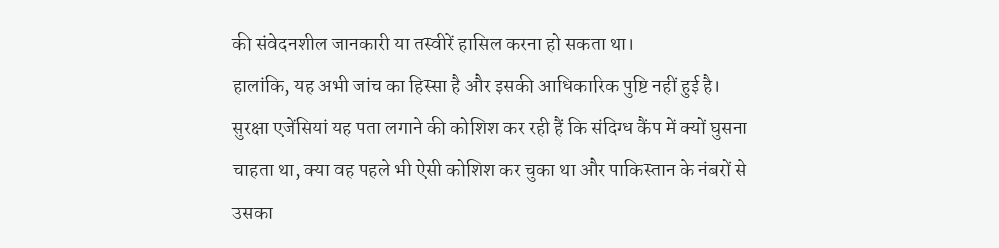की संवेदनशील जानकारी या तस्वीरें हासिल करना हो सकता था।
हालांकि, यह अभी जांच का हिस्सा है और इसकी आधिकारिक पुष्टि नहीं हुई है।
सुरक्षा एजेंसियां यह पता लगाने की कोशिश कर रही हैं कि संदिग्ध कैंप में क्यों घुसना चाहता था, क्या वह पहले भी ऐसी कोशिश कर चुका था और पाकिस्तान के नंबरों से उसका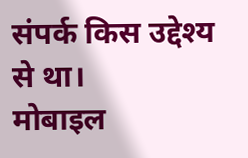संपर्क किस उद्देश्य से था।
मोबाइल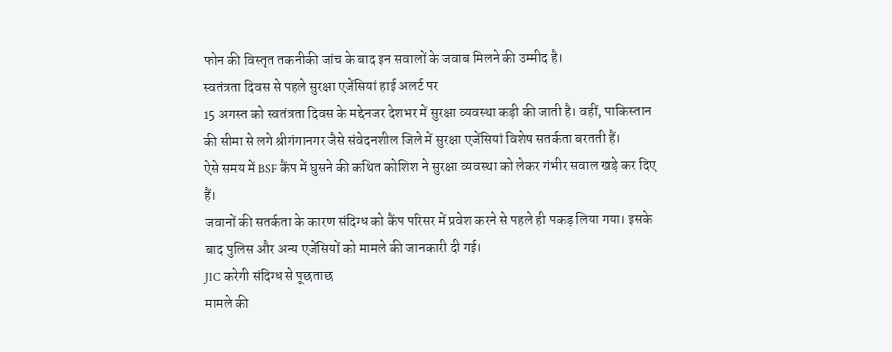फोन की विस्तृत तकनीकी जांच के बाद इन सवालों के जवाब मिलने की उम्मीद है।
स्वतंत्रता दिवस से पहले सुरक्षा एजेंसियां हाई अलर्ट पर
15 अगस्त को स्वतंत्रता दिवस के मद्देनजर देशभर में सुरक्षा व्यवस्था कड़ी की जाती है। वहीं, पाकिस्तान की सीमा से लगे श्रीगंगानगर जैसे संवेदनशील जिले में सुरक्षा एजेंसियां विशेष सतर्कता बरतती हैं।
ऐसे समय में BSF कैंप में घुसने की कथित कोशिश ने सुरक्षा व्यवस्था को लेकर गंभीर सवाल खड़े कर दिए हैं।
जवानों की सतर्कता के कारण संदिग्ध को कैंप परिसर में प्रवेश करने से पहले ही पकड़ लिया गया। इसके बाद पुलिस और अन्य एजेंसियों को मामले की जानकारी दी गई।
JIC करेगी संदिग्ध से पूछताछ
मामले की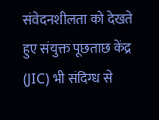संवेदनशीलता को देखते हुए संयुक्त पूछताछ केंद्र (JIC) भी संदिग्ध से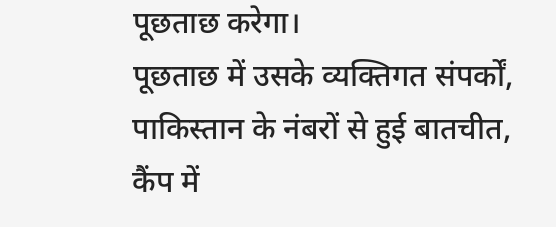पूछताछ करेगा।
पूछताछ में उसके व्यक्तिगत संपर्कों, पाकिस्तान के नंबरों से हुई बातचीत, कैंप में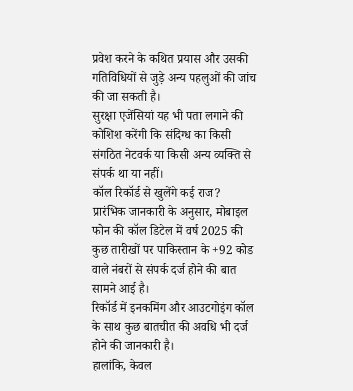प्रवेश करने के कथित प्रयास और उसकी गतिविधियों से जुड़े अन्य पहलुओं की जांच की जा सकती है।
सुरक्षा एजेंसियां यह भी पता लगाने की कोशिश करेंगी कि संदिग्ध का किसी संगठित नेटवर्क या किसी अन्य व्यक्ति से संपर्क था या नहीं।
कॉल रिकॉर्ड से खुलेंगे कई राज?
प्रारंभिक जानकारी के अनुसार, मोबाइल फोन की कॉल डिटेल में वर्ष 2025 की कुछ तारीखों पर पाकिस्तान के +92 कोड वाले नंबरों से संपर्क दर्ज होने की बात सामने आई है।
रिकॉर्ड में इनकमिंग और आउटगोइंग कॉल के साथ कुछ बातचीत की अवधि भी दर्ज होने की जानकारी है।
हालांकि, केवल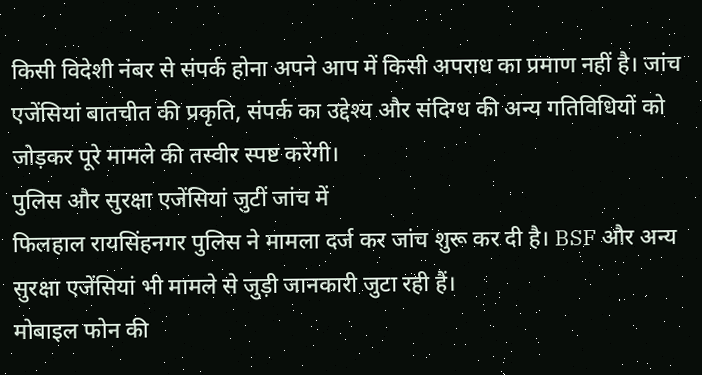किसी विदेशी नंबर से संपर्क होना अपने आप में किसी अपराध का प्रमाण नहीं है। जांच एजेंसियां बातचीत की प्रकृति, संपर्क का उद्देश्य और संदिग्ध की अन्य गतिविधियों को जोड़कर पूरे मामले की तस्वीर स्पष्ट करेंगी।
पुलिस और सुरक्षा एजेंसियां जुटीं जांच में
फिलहाल रायसिंहनगर पुलिस ने मामला दर्ज कर जांच शुरू कर दी है। BSF और अन्य सुरक्षा एजेंसियां भी मामले से जुड़ी जानकारी जुटा रही हैं।
मोबाइल फोन की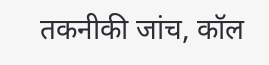तकनीकी जांच, कॉल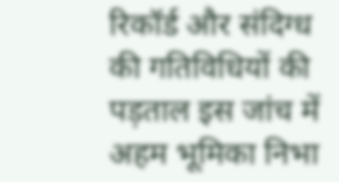रिकॉर्ड और संदिग्ध की गतिविधियों की पड़ताल इस जांच में अहम भूमिका निभा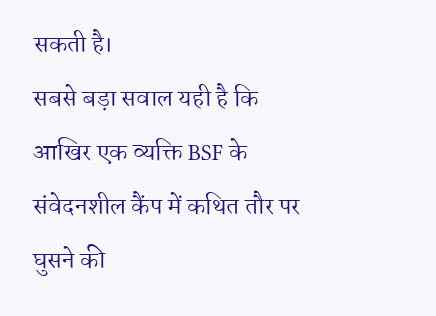सकती है।
सबसे बड़ा सवाल यही है कि आखिर एक व्यक्ति BSF के संवेदनशील कैंप में कथित तौर पर घुसने की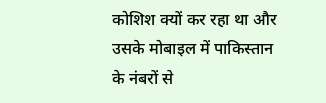कोशिश क्यों कर रहा था और उसके मोबाइल में पाकिस्तान के नंबरों से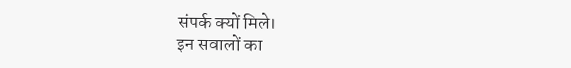संपर्क क्यों मिले।
इन सवालों का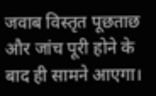जवाब विस्तृत पूछताछ और जांच पूरी होने के बाद ही सामने आएगा।